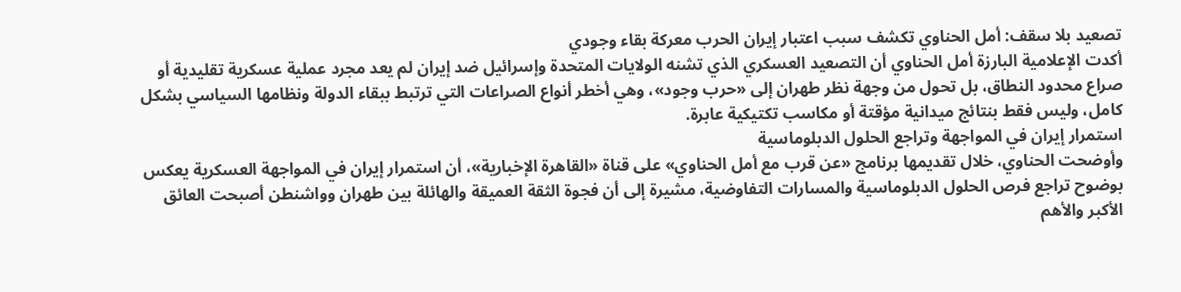تصعيد بلا سقف: أمل الحناوي تكشف سبب اعتبار إيران الحرب معركة بقاء وجودي
أكدت الإعلامية البارزة أمل الحناوي أن التصعيد العسكري الذي تشنه الولايات المتحدة وإسرائيل ضد إيران لم يعد مجرد عملية عسكرية تقليدية أو صراع محدود النطاق، بل تحول من وجهة نظر طهران إلى «حرب وجود»، وهي أخطر أنواع الصراعات التي ترتبط ببقاء الدولة ونظامها السياسي بشكل كامل، وليس فقط بنتائج ميدانية مؤقتة أو مكاسب تكتيكية عابرة.
استمرار إيران في المواجهة وتراجع الحلول الدبلوماسية
وأوضحت الحناوي، خلال تقديمها برنامج «عن قرب مع أمل الحناوي» على قناة «القاهرة الإخبارية»، أن استمرار إيران في المواجهة العسكرية يعكس بوضوح تراجع فرص الحلول الدبلوماسية والمسارات التفاوضية، مشيرة إلى أن فجوة الثقة العميقة والهائلة بين طهران وواشنطن أصبحت العائق الأكبر والأهم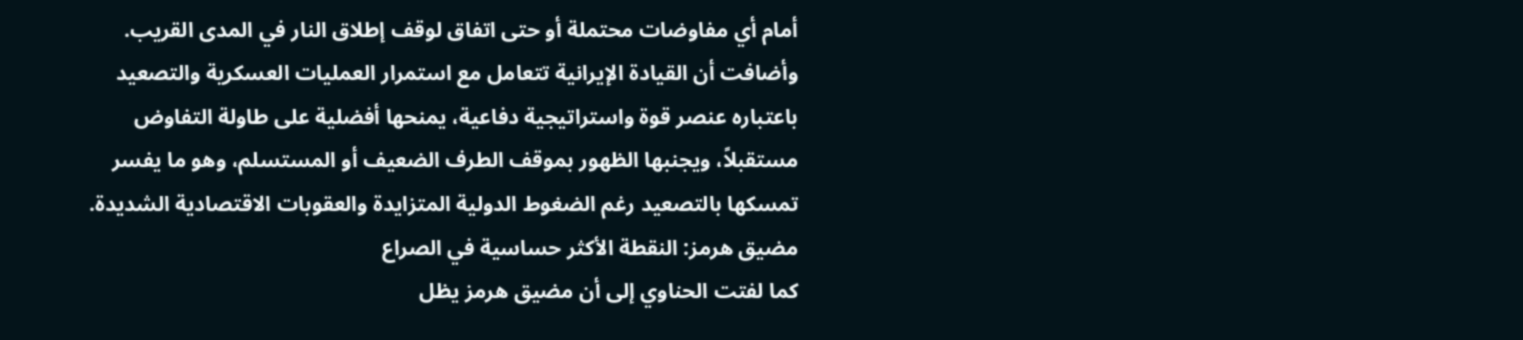أمام أي مفاوضات محتملة أو حتى اتفاق لوقف إطلاق النار في المدى القريب.
وأضافت أن القيادة الإيرانية تتعامل مع استمرار العمليات العسكرية والتصعيد باعتباره عنصر قوة واستراتيجية دفاعية، يمنحها أفضلية على طاولة التفاوض مستقبلاً، ويجنبها الظهور بموقف الطرف الضعيف أو المستسلم، وهو ما يفسر تمسكها بالتصعيد رغم الضغوط الدولية المتزايدة والعقوبات الاقتصادية الشديدة.
مضيق هرمز: النقطة الأكثر حساسية في الصراع
كما لفتت الحناوي إلى أن مضيق هرمز يظل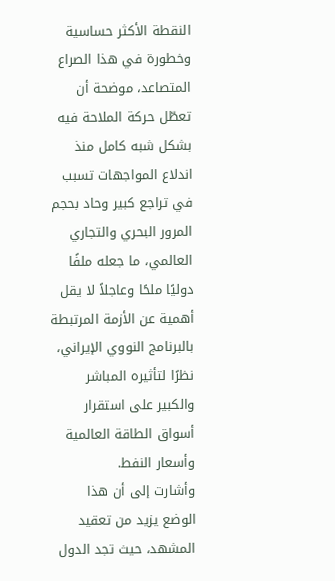النقطة الأكثر حساسية وخطورة في هذا الصراع المتصاعد، موضحة أن تعطّل حركة الملاحة فيه بشكل شبه كامل منذ اندلاع المواجهات تسبب في تراجع كبير وحاد بحجم المرور البحري والتجاري العالمي، ما جعله ملفًا دوليًا ملحًا وعاجلاً لا يقل أهمية عن الأزمة المرتبطة بالبرنامج النووي الإيراني، نظرًا لتأثيره المباشر والكبير على استقرار أسواق الطاقة العالمية وأسعار النفط.
وأشارت إلى أن هذا الوضع يزيد من تعقيد المشهد، حيث تجد الدول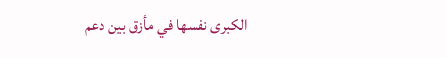الكبرى نفسها في مأزق بين دعم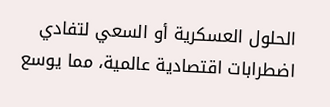الحلول العسكرية أو السعي لتفادي اضطرابات اقتصادية عالمية، مما يوسع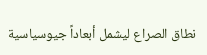نطاق الصراع ليشمل أبعاداً جيوسياسية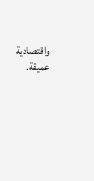واقتصادية عميقة.